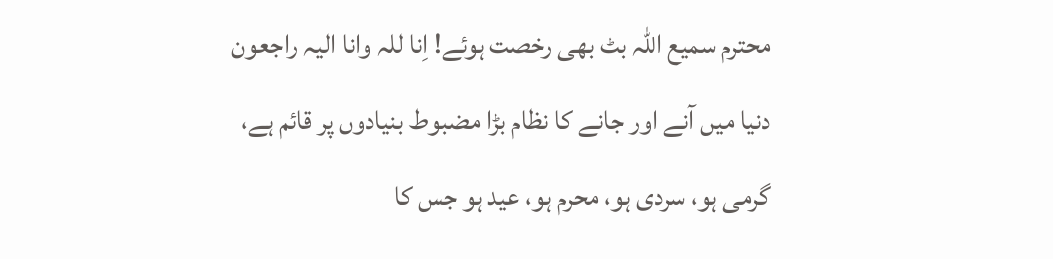محترم سمیع اللہ بٹ بھی رخصت ہوئے! اِنا للہ وانا الیہ راجعون
دنیا میں آنے اور جانے کا نظام بڑا مضبوط بنیادوں پر قائم ہے، گرمی ہو، سردی ہو، محرم ہو، عید ہو جس کا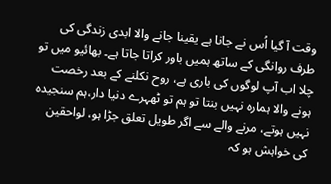وقت آ گیا اُس نے جانا ہے یقینا جانے والا ابدی زندگی کی طرف روانگی کے ساتھ ہمیں باور کراتا جاتا ہے۔ بھائیو میں تو چلا اب آپ لوگوں کی باری ہے، روح نکلنے کے بعد رخصت ہونے والا ہمارہ نہیں بنتا تو ہم تو ٹھہرے دنیا دار،ہم سنجیدہ نہیں ہوتے، مرنے والے سے اگر طویل تعلق جڑا ہو، لواحقین کی خواہش ہو کہ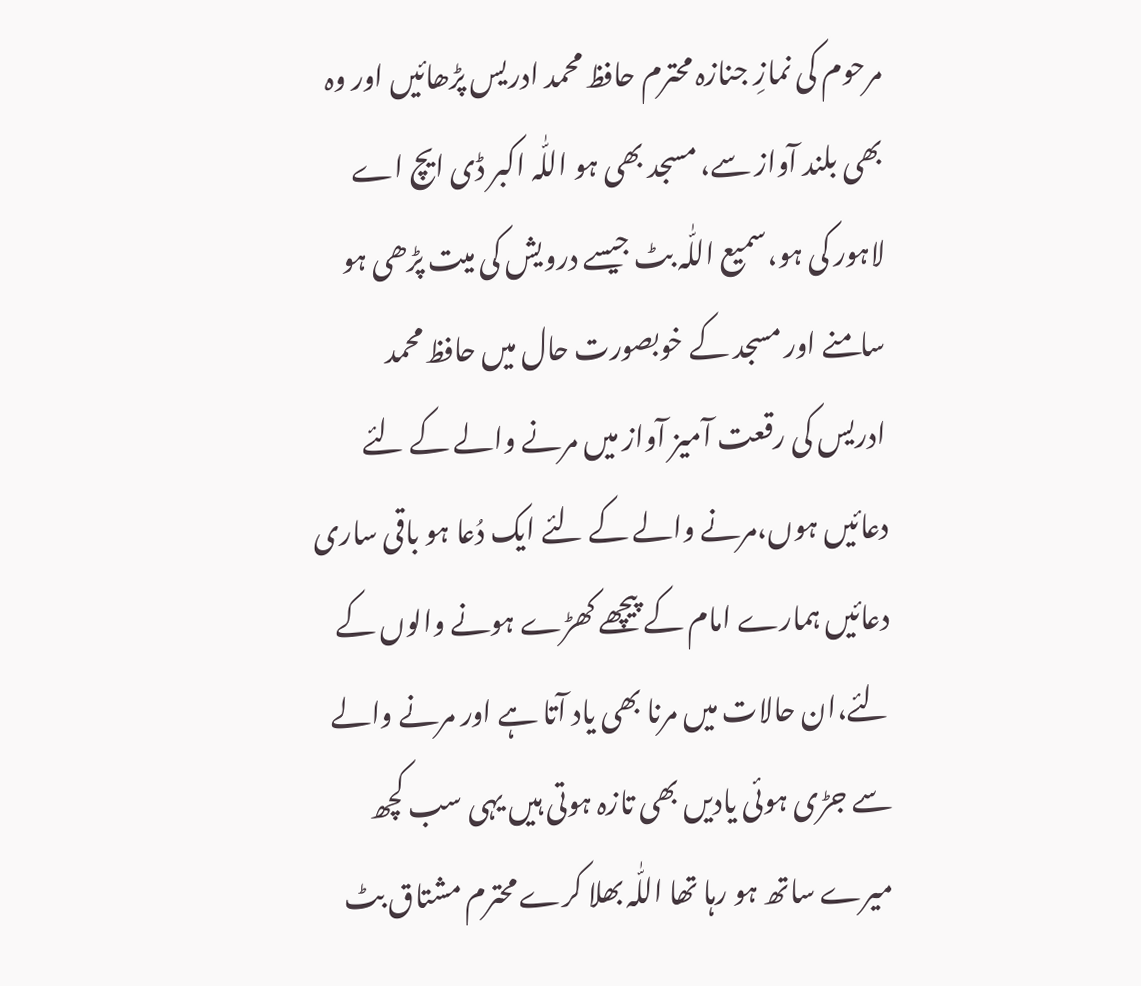مرحوم کی نمازِ جنازہ محترم حافظ محمد ادریس پڑھائیں اور وہ بھی بلند آواز سے، مسجد بھی ہو اللّٰہ اکبر ڈی ایچ اے لاہور کی ہو،سمیع اللّٰہ بٹ جیسے درویش کی میت پڑھی ہو سامنے اور مسجد کے خوبصورت حال میں حافظ محمد ادریس کی رقعت آمیز آواز میں مرنے والے کے لئے دعائیں ہوں،مرنے والے کے لئے ایک دُعا ہو باقی ساری دعائیں ہمارے امام کے پیچھے کھڑے ہونے والوں کے لئے،ان حالات میں مرنا بھی یاد آتا ہے اور مرنے والے سے جڑی ہوئی یادیں بھی تازہ ہوتی ہیں یہی سب کچھ میرے ساتھ ہو رہا تھا اللّٰہ بھلا کرے محترم مشتاق بٹ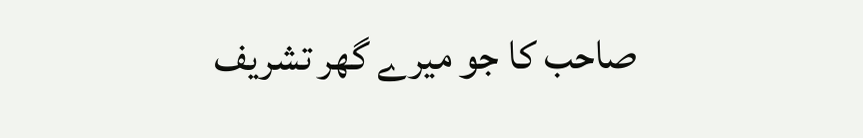صاحب کا جو میرے گھر تشریف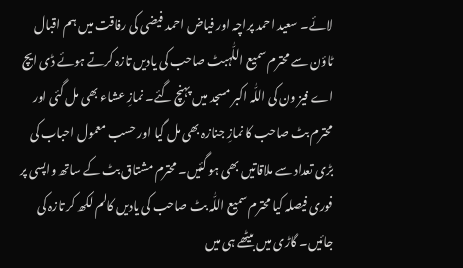لائے۔ سعید احمد پراچہ اور فیاض احمد فیضی کی رفاقت میں ہم اقبال ٹاؤن سے محترم سمیع اللّٰہبٹ صاحب کی یادیں تازہ کرتے ہوئے ڈی ایچ اے فیز ون کی اللّٰہ اکبر مسجد میں پہنچ گئے۔ نمازِ عشاء بھی مل گئی اور محترم بٹ صاحب کا نمازِ جنازہ بھی مل گیا اور حسب معمول احباب کی بڑی تعداد سے ملاقاتیں بھی ہو گئیں۔ محترم مشتاق بٹ کے ساتھ واپسی پر فوری فیصلہ کیا محترم سمیع اللّٰہ بٹ صاحب کی یادیں کالم لکھ کر تازہ کی جائیں۔ گاڑی میں بیٹھے ہی میں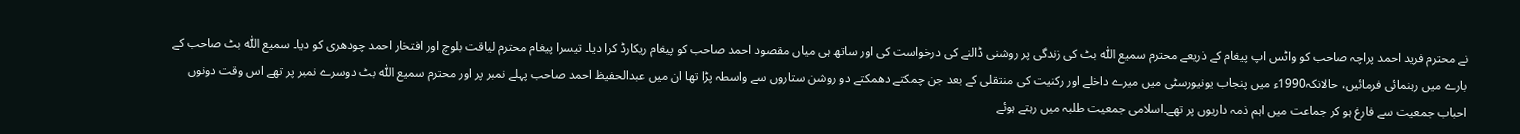نے محترم فرید احمد پراچہ صاحب کو واٹس اپ پیغام کے ذریعے محترم سمیع اللّٰہ بٹ کی زندگی پر روشنی ڈالنے کی درخواست کی اور ساتھ ہی میاں مقصود احمد صاحب کو پیغام ریکارڈ کرا دیا۔ تیسرا پیغام محترم لیاقت بلوچ اور افتخار احمد چودھری کو دیا۔ سمیع اللّٰہ بٹ صاحب کے بارے میں رہنمائی فرمائیں، حالانکہ1990ء میں پنجاب یونیورسٹی میں میرے داخلے اور رکنیت کی منتقلی کے بعد جن چمکتے دھمکتے دو روشن ستاروں سے واسطہ پڑا تھا ان میں عبدالحفیظ احمد صاحب پہلے نمبر پر اور محترم سمیع اللّٰہ بٹ دوسرے نمبر پر تھے اس وقت دونوں احباب جمعیت سے فارغ ہو کر جماعت میں اہم ذمہ داریوں پر تھے۔اسلامی جمعیت طلبہ میں رہتے ہوئے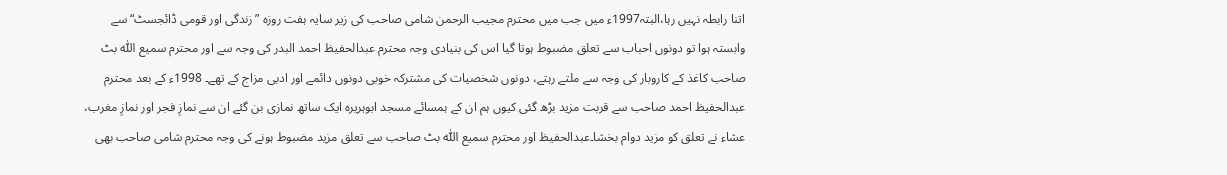اتنا رابطہ نہیں رہا،البتہ1997ء میں جب میں محترم مجیب الرحمن شامی صاحب کی زیر سایہ ہفت روزہ ”زندگی اور قومی ڈائجسٹ“ سے وابستہ ہوا تو دونوں احباب سے تعلق مضبوط ہوتا گیا اس کی بنیادی وجہ محترم عبدالحفیظ احمد البدر کی وجہ سے اور محترم سمیع اللّٰہ بٹ صاحب کاغذ کے کاروبار کی وجہ سے ملتے رہتے، دونوں شخصیات کی مشترکہ خوبی دونوں دائمے اور ادبی مزاج کے تھے۔ 1998ء کے بعد محترم عبدالحفیظ احمد صاحب سے قربت مزید بڑھ گئی کیوں ہم ان کے ہمسائے مسجد ابوہریرہ ایک ساتھ نمازی بن گئے ان سے نمازِ فجر اور نمازِ مغرب، عشاء نے تعلق کو مزید دوام بخشا۔عبدالحفیظ اور محترم سمیع اللّٰہ بٹ صاحب سے تعلق مزید مضبوط ہونے کی وجہ محترم شامی صاحب بھی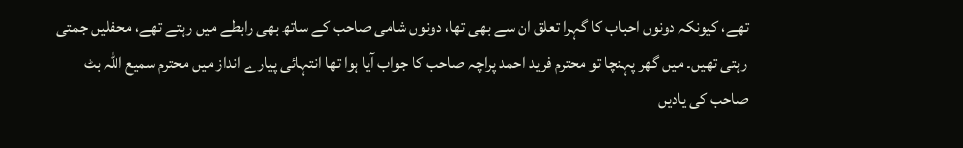تھے، کیونکہ دونوں احباب کا گہرا تعلق ان سے بھی تھا، دونوں شامی صاحب کے ساتھ بھی رابطے میں رہتے تھے، محفلیں جمتی رہتی تھیں۔ میں گھر پہنچا تو محترم فرید احمد پراچہ صاحب کا جواب آیا ہوا تھا انتہائی پیارے انداز میں محترم سمیع اللّٰہ بٹ صاحب کی یادیں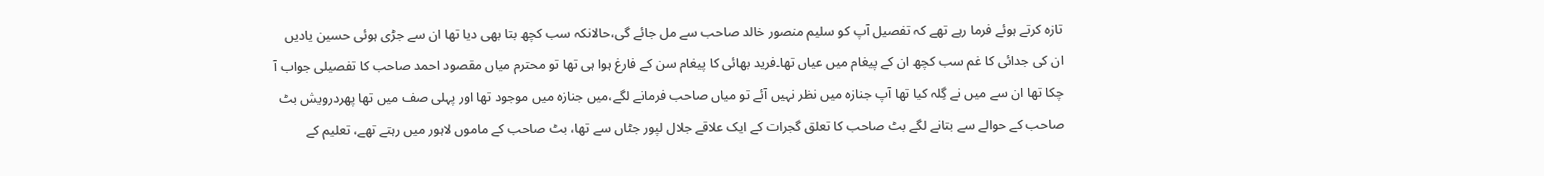تازہ کرتے ہوئے فرما رہے تھے کہ تفصیل آپ کو سلیم منصور خالد صاحب سے مل جائے گی،حالانکہ سب کچھ بتا بھی دیا تھا ان سے جڑی ہوئی حسین یادیں ان کی جدائی کا غم سب کچھ ان کے پیغام میں عیاں تھا۔فرید بھائی کا پیغام سن کے فارغ ہوا ہی تھا تو محترم میاں مقصود احمد صاحب کا تفصیلی جواب آ چکا تھا ان سے میں نے گِلہ کیا تھا آپ جنازہ میں نظر نہیں آئے تو میاں صاحب فرمانے لگے،میں جنازہ میں موجود تھا اور پہلی صف میں تھا پھردرویش بٹ صاحب کے حوالے سے بتانے لگے بٹ صاحب کا تعلق گجرات کے ایک علاقے جلال لپور جٹاں سے تھا، بٹ صاحب کے ماموں لاہور میں رہتے تھے، تعلیم کے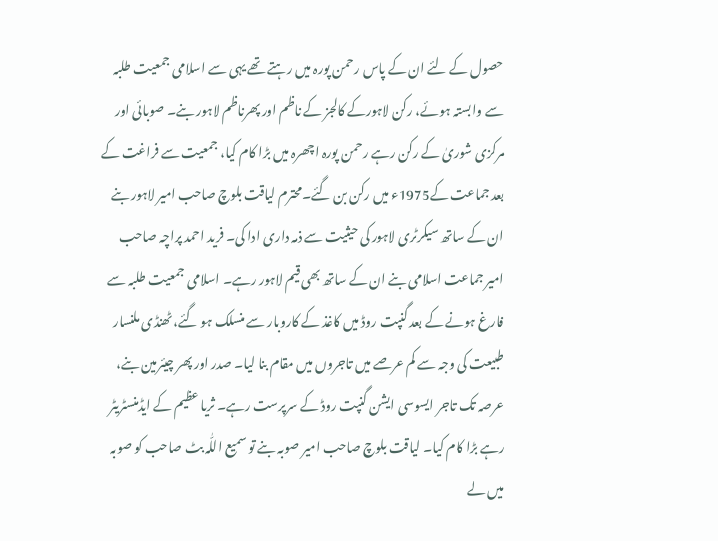حصول کے لئے ان کے پاس رحمن پورہ میں رہتے تھے یہی سے اسلامی جمعیت طلبہ سے وابستہ ہوئے، رکن لاہورکے کالجز کے ناظم اور پھرناظم لاہور بنے۔ صوبائی اور مرکزی شوریٰ کے رکن رہے رحمن پورہ اچھرہ میں بڑا کام کیا، جمعیت سے فراغت کے بعد جماعت کے1975ء میں رکن بن گئے۔محترم لیاقت بلوچ صاحب امیر لاہور بنے ان کے ساتھ سیکرٹری لاہور کی حیثیت سے ذمہ داری ادا کی۔ فرید احمد پراچہ صاحب امیر جماعت اسلامی بنے ان کے ساتھ بھی قیم لاہور رہے۔ اسلامی جمعیت طلبہ سے فارغ ہونے کے بعد گنپت روڈ میں کاغذ کے کاروبار سے منسلک ہو گئے، ٹھنڈی ملنسار طبیعت کی وجہ سے کم عرصے میں تاجروں میں مقام بنا لیا۔ صدر اور پھر چیئرمین بنے، عرصہ تک تاجر ایسوسی ایشن گنپت روڈ کے سرپرست رہے۔ ثریا عظیم کے ایڈمنسٹریٹر رہے بڑا کام کیا۔ لیاقت بلوچ صاحب امیر صوبہ بنے تو سمیع اللّٰہ بٹ صاحب کو صوبہ میں لے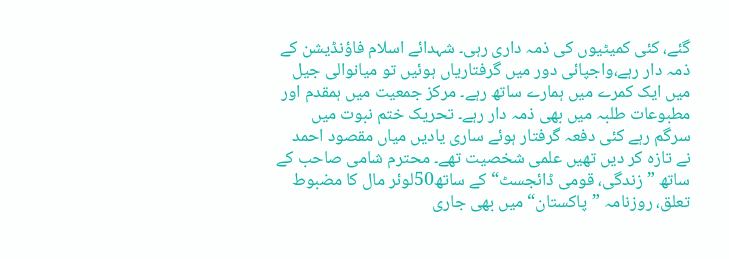گئے، کئی کمیٹیوں کی ذمہ داری رہی۔ شہدائے اسلام فاؤنڈیشن کے ذمہ دار رہے،واجپائی دور میں گرفتاریاں ہوئیں تو میانوالی جیل میں ایک کمرے میں ہمارے ساتھ رہے۔ مرکز جمعیت میں ہمقدم اور مطبوعات طلبہ میں بھی ذمہ دار رہے۔ تحریک ختم نبوت میں سرگم رہے کئی دفعہ گرفتار ہوئے ساری یادیں میاں مقصود احمد نے تازہ کر دیں تھیں علمی شخصیت تھے۔ محترم شامی صاحب کے ساتھ ”زندگی، قومی ڈائجسٹ“ کے ساتھ50لوئر مال کا مضبوط تعلق، روزنامہ ”پاکستان“ میں بھی جاری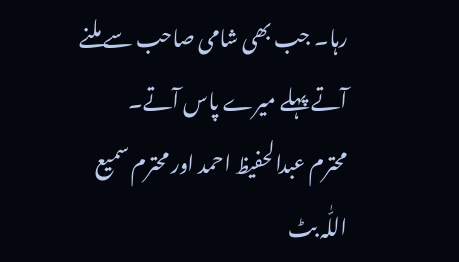رہا۔ جب بھی شامی صاحب سے ملنے آتے پہلے میرے پاس آتے۔
محترم عبدالحفیظ احمد اور محترم سمیع اللّٰہ بٹ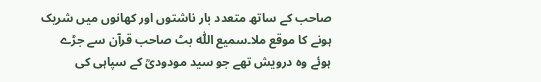صاحب کے ساتھ متعدد بار ناشتوں اور کھانوں میں شریک ہونے کا موقع ملا۔سمیع اللّٰہ بٹ صاحب قرآن سے جڑے ہوئے وہ درویش تھے جو سید مودودیؒ کے سپاہی کی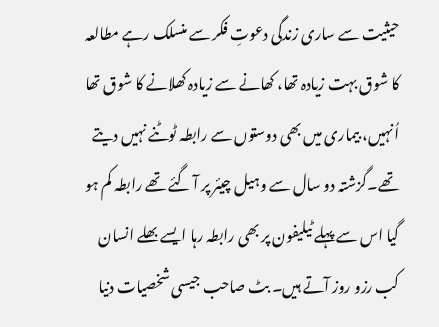حیثیت سے ساری زندگی دعوتِ فکر سے منسلک رہے مطالعہ کا شوق بہت زیادہ تھا، کھانے سے زیادہ کھلانے کا شوق تھا اُنہیں، بیماری میں بھی دوستوں سے رابطہ ٹوٹنے نہیں دیتے تھے۔گزشتہ دو سال سے وہیل چیئر پر آ گئے تھے رابطہ کم ہو گیا اس سے پہلے ٹیلیفون پر بھی رابطہ رہا ایسے بھلے انسان کب رزو روز آتے ہیں۔ بٹ صاحب جیسی شخصیات دنیا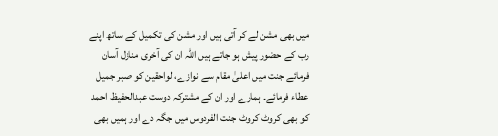میں بھی مشن لے کر آتی ہیں اور مشن کی تکمیل کے ساتھ اپنے رب کے حضور پیش ہو جاتے ہیں اللّٰہ ان کی آخری منازل آسان فرمائے جنت میں اعلیٰ مقام سے نوازے، لواحقین کو صبر جمیل عطاء فرمائے۔ ہمارے اور ان کے مشترکہ دوست عبدالحفیظ احمد کو بھی کروٹ کروٹ جنت الفردوس میں جگہ دے اور ہمیں بھی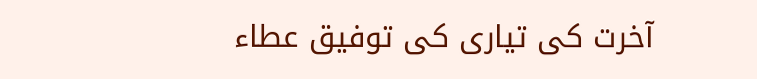آخرت کی تیاری کی توفیق عطاء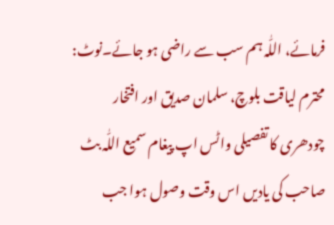فرمائے، اللّٰہ ہم سب سے راضی ہو جائے۔نوٹ: محترم لیاقت بلوچ، سلمان صدیق اور افتخار چودھری کا تفصیلی واٹس اپ پیغام سمیع اللّٰہ بٹ صاحب کی یادیں اس وقت وصول ہوا جب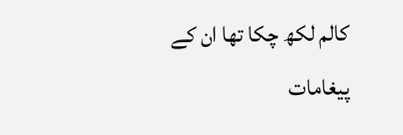کالم لکھ چکا تھا ان کے پیغامات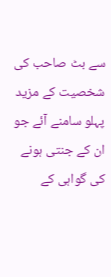سے بٹ صاحب کی شخصیت کے مزید پہلو سامنے آئے جو ان کے جنتی ہونے کی گواہی کے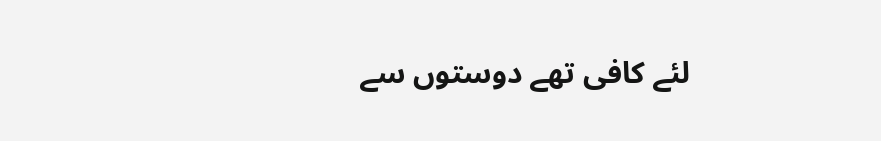لئے کافی تھے دوستوں سے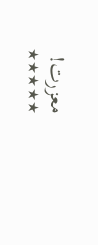معزرت!
٭٭٭٭٭